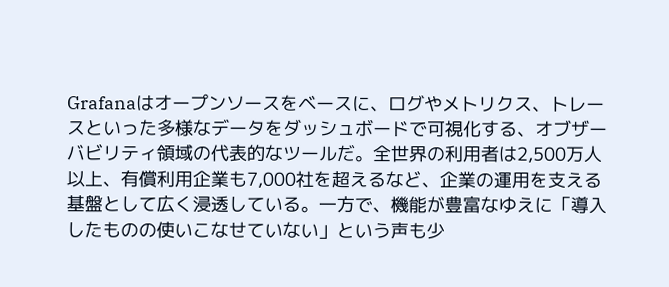Grafanaはオープンソースをベースに、ログやメトリクス、トレースといった多様なデータをダッシュボードで可視化する、オブザーバビリティ領域の代表的なツールだ。全世界の利用者は2,500万人以上、有償利用企業も7,000社を超えるなど、企業の運用を支える基盤として広く浸透している。一方で、機能が豊富なゆえに「導入したものの使いこなせていない」という声も少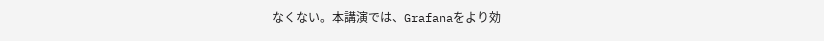なくない。本講演では、Grafanaをより効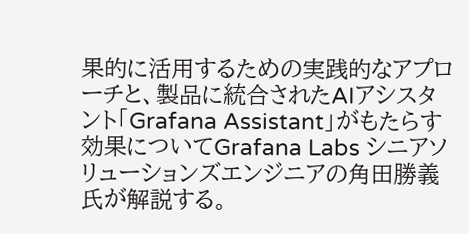果的に活用するための実践的なアプローチと、製品に統合されたAIアシスタント「Grafana Assistant」がもたらす効果についてGrafana Labs シニアソリューションズエンジニアの角田勝義氏が解説する。